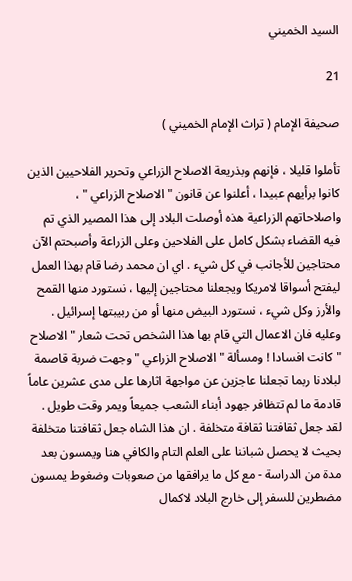السيد الخميني

21

صحيفة الإمام ( تراث الإمام الخميني )

تأملوا قليلا ، فإنهم وبذريعة الاصلاح الزراعي وتحرير الفلاحيين الذين كانوا برأيهم عبيدا ، أعلنوا عن قانون " الاصلاح الزراعي " ، واصلاحاتهم الزراعية هذه أوصلت البلاد إلى هذا المصير الذي تم فيه القضاء بشكل كامل على الفلاحين وعلى الزراعة وأصبحتم الآن محتاجين للأجانب في كل شيء . اي ان محمد رضا قام بهذا العمل ليفتح أسواقا لامريكا ويجعلنا محتاجين إليها ، نستورد منها القمح والأرز وكل شيء ، نستورد البيض منها أو من ربيبتها إسرائيل . وعليه فان الاعمال التي قام بها هذا الشخص تحت شعار " الاصلاح " كانت افسادا ! ومسألة " الاصلاح الزراعي " وجهت ضربة قاصمة لبلادنا ربما تجعلنا عاجزين عن مواجهة اثارها على مدى عشرين عاماً قادمة ما لم تتظافر جهود أبناء الشعب جميعاً ويمر وقت طويل . لقد جعل ثقافتنا ثقافة متخلفة . ان هذا الشاه جعل ثقافتنا متخلفة بحيث لا يحصل شباننا على العلم التام والكافي هنا ويمسون بعد مدة من الدراسة - مع كل ما يرافقها من صعوبات وضغوط يمسون مضطرين للسفر إلى خارج البلاد لاكمال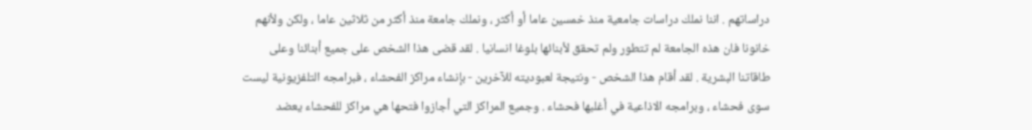دراساتهم . اننا نملك دراسات جامعية منذ خمسين عاما أو أكثر ، ونملك جامعة منذ أكثر من ثلاثين عاما ، ولكن ولأنهم خانونا فان هذه الجامعة لم تتطور ولم تحقق لأبنائها بلوغا انسانيا . لقد قضى هذا الشخص على جميع أبنائنا وعلى طاقاتنا البشرية . لقد أقام هذا الشخص - ونتيجة لعبوديته للآخرين - بإنشاء مراكز الفحشاء ، فبرامجه التلفزيونية ليست سوى فحشاء ، وبرامجه الاذاعية في أغلبها فحشاء . وجميع المراكز التي أجازوا فتحها هي مراكز للفحشاء يعضد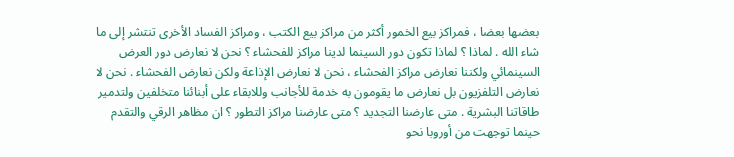بعضها بعضا ، فمراكز بيع الخمور أكثر من مراكز بيع الكتب ، ومراكز الفساد الأخرى تنتشر إلى ما شاء الله . لماذا ؟ لماذا تكون دور السينما لدينا مراكز للفحشاء ؟ نحن لا نعارض دور العرض السينمائي ولكننا نعارض مراكز الفحشاء ، نحن لا نعارض الإذاعة ولكن نعارض الفحشاء . نحن لا نعارض التلفزيون بل نعارض ما يقومون به خدمة للأجانب وللابقاء على أبنائنا متخلفين ولتدمير طاقاتنا البشرية . متى عارضنا التجديد ؟ متى عارضنا مراكز التطور ؟ ان مظاهر الرقي والتقدم حينما توجهت من أوروبا نحو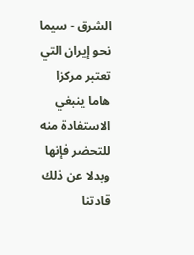الشرق - سيما نحو إيران التي تعتبر مركزا هاما ينبغي الاستفادة منه للتحضر فإنها وبدلا عن ذلك قادتنا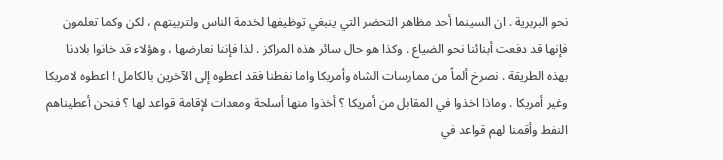نحو البربرية . ان السينما أحد مظاهر التحضر التي ينبغي توظيفها لخدمة الناس ولتربيتهم ، لكن وكما تعلمون فإنها قد دفعت أبنائنا نحو الضياع . وكذا هو حال سائر هذه المراكز . لذا فإننا نعارضها ، وهؤلاء قد خانوا بلادنا بهذه الطريقة . نصرخ ألماً من ممارسات الشاه وأمريكا واما نفطنا فقد اعطوه إلى الآخرين بالكامل ! اعطوه لامريكا وغير أمريكا . وماذا اخذوا في المقابل من أمريكا ؟ أخذوا منها أسلحة ومعدات لإقامة قواعد لها ؟ فنحن أعطيناهم النفط وأقمنا لهم قواعد في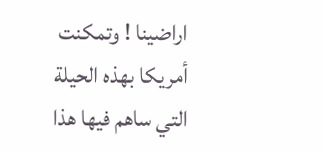اراضينا ! وتمكنت أمريكا بهذه الحيلة التي ساهم فيها هذا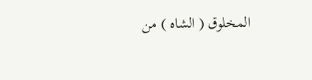المخلوق ( الشاه ) من